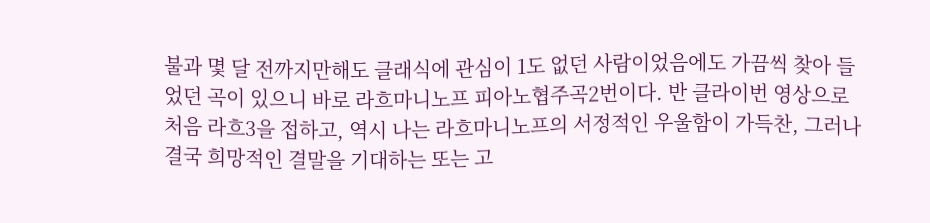불과 몇 달 전까지만해도 클래식에 관심이 1도 없던 사람이었음에도 가끔씩 찾아 들었던 곡이 있으니 바로 라흐마니노프 피아노협주곡2번이다. 반 클라이번 영상으로 처음 라흐3을 접하고, 역시 나는 라흐마니노프의 서정적인 우울함이 가득찬, 그러나 결국 희망적인 결말을 기대하는 또는 고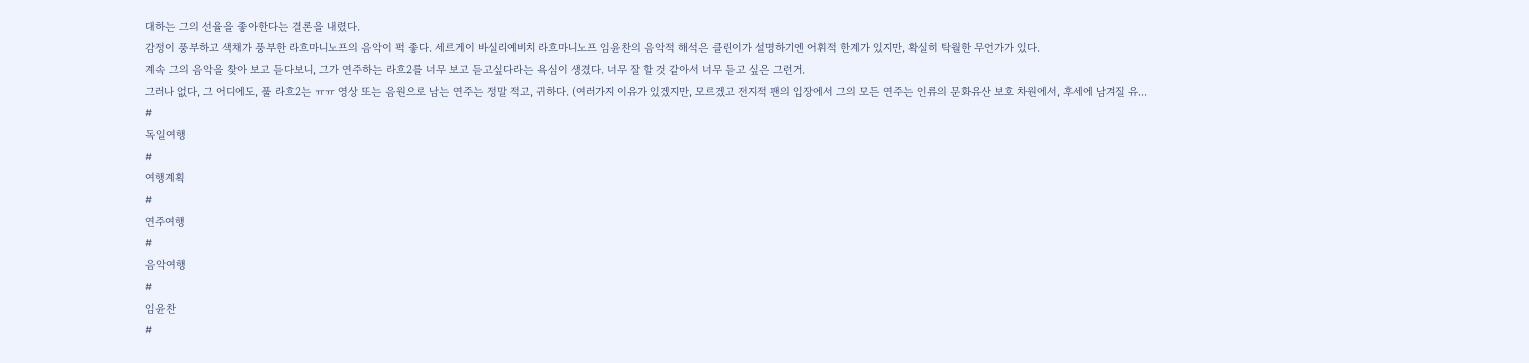대하는 그의 선율을 좋아한다는 결론을 내렸다.
감정이 풍부하고 색채가 풍부한 라흐마니노프의 음악이 퍽 좋다. 세르게이 바실리예비치 라흐마니노프 임윤찬의 음악적 해석은 클린이가 설명하기엔 어휘적 한계가 있지만, 확실히 탁월한 무언가가 있다.
계속 그의 음악을 찾아 보고 듣다보니, 그가 연주하는 라흐2를 너무 보고 듣고싶다라는 욕심이 생겼다. 너무 잘 할 것 같아서 너무 듣고 싶은 그런거.
그러나 없다, 그 어디에도, 풀 라흐2는 ㅠㅠ 영상 또는 음원으로 남는 연주는 정말 적고, 귀하다. (여러가지 이유가 있겠지만, 모르겠고 전지적 팬의 입장에서 그의 모든 연주는 인류의 문화유산 보호 차원에서, 후세에 남겨질 유...
#
독일여행
#
여행계획
#
연주여행
#
음악여행
#
임윤찬
#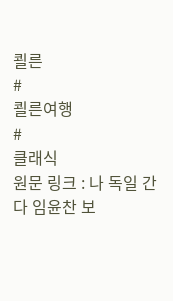쾰른
#
쾰른여행
#
클래식
원문 링크 : 나 독일 간다 임윤찬 보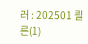러 : 202501 쾰른(1)